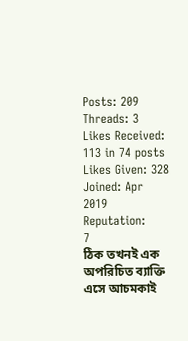Posts: 209
Threads: 3
Likes Received: 113 in 74 posts
Likes Given: 328
Joined: Apr 2019
Reputation:
7
ঠিক তখনই এক অপরিচিত ব্যাক্তি এসে আচমকাই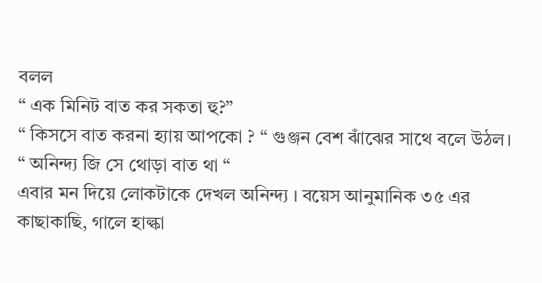বলল
“ এক মিনিট বাত কর সকতা হু?”
“ কিসসে বাত করনা হ্যায় আপকো ? “ গুঞ্জন বেশ ঝাঁঝের সাথে বলে উঠল।
“ অনিন্দ্য জি সে থোড়া বাত থা “
এবার মন দিয়ে লোকটাকে দেখল অনিন্দ্য । বয়েস আনুমানিক ৩৫ এর কাছাকাছি, গালে হাল্কা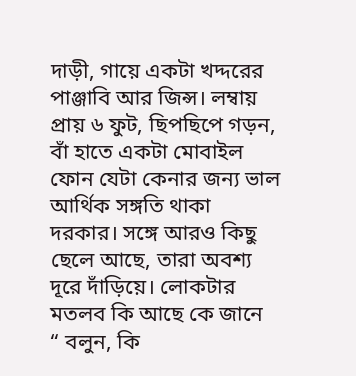দাড়ী, গায়ে একটা খদ্দরের পাঞ্জাবি আর জিন্স। লম্বায় প্রায় ৬ ফুট, ছিপছিপে গড়ন, বাঁ হাতে একটা মোবাইল ফোন যেটা কেনার জন্য ভাল আর্থিক সঙ্গতি থাকা দরকার। সঙ্গে আরও কিছু ছেলে আছে, তারা অবশ্য দূরে দাঁড়িয়ে। লোকটার মতলব কি আছে কে জানে
“ বলুন, কি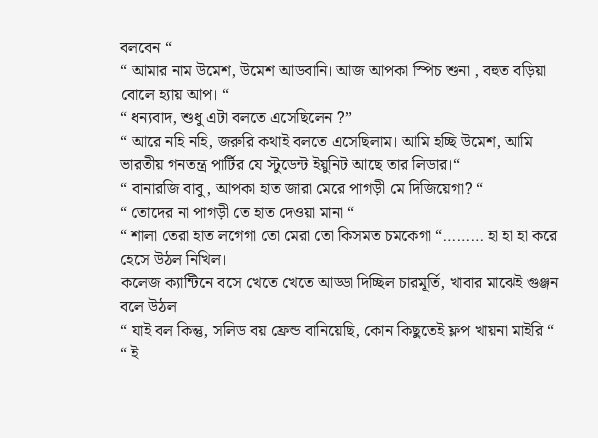বলবেন “
“ আমার নাম উমেশ, উমেশ আডবানি। আজ আপকা স্পিচ শুনা , বহুত বড়িয়া বোলে হ্যায় আপ। “
“ ধন্যবাদ, শুধু এটা বলতে এসেছিলেন ?”
“ আরে নহি নহি, জরুরি কথাই বলতে এসেছিলাম। আমি হচ্ছি উমেশ, আমি ভারতীয় গনতন্ত্র পার্টির যে স্টুডেন্ট ইয়ুনিট আছে তার লিডার।“
“ বানারজি বাবু, আপকা হাত জারা মেরে পাগড়ী মে দিজিয়েগা? “
“ তোদের না পাগড়ী তে হাত দেওয়া মানা “
“ শালা তেরা হাত লগেগা তো মেরা তো কিসমত চমকেগা “……… হা হা হা করে হেসে উঠল নিখিল।
কলেজ ক্যান্টিনে বসে খেতে খেতে আড্ডা দিচ্ছিল চারমূর্তি, খাবার মাঝেই গুঞ্জন বলে উঠল
“ যাই বল কিন্তু, সলিড বয় ফ্রেন্ড বানিয়েছি, কোন কিছুতেই ফ্লপ খায়না মাইরি “
“ ই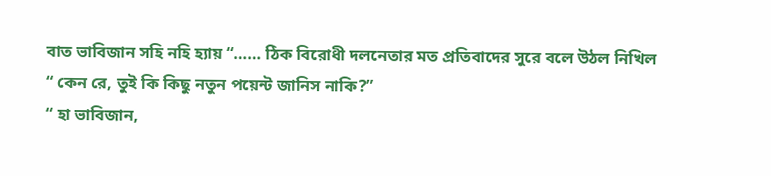বাত ভাবিজান সহি নহি হ্যায় “…… ঠিক বিরোধী দলনেতার মত প্রতিবাদের সুরে বলে উঠল নিখিল
“ কেন রে, তুই কি কিছু নতুন পয়েন্ট জানিস নাকি?”
“ হা ভাবিজান,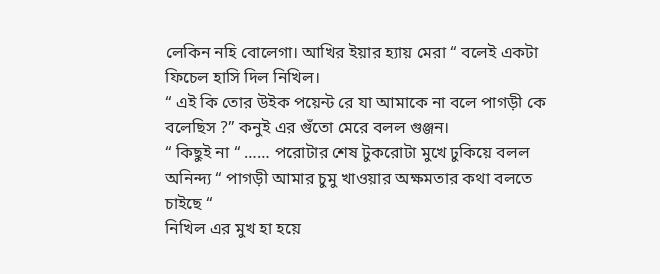লেকিন নহি বোলেগা। আখির ইয়ার হ্যায় মেরা “ বলেই একটা ফিচেল হাসি দিল নিখিল।
“ এই কি তোর উইক পয়েন্ট রে যা আমাকে না বলে পাগড়ী কে বলেছিস ?” কনুই এর গুঁতো মেরে বলল গুঞ্জন।
“ কিছুই না “ …… পরোটার শেষ টুকরোটা মুখে ঢুকিয়ে বলল অনিন্দ্য “ পাগড়ী আমার চুমু খাওয়ার অক্ষমতার কথা বলতে চাইছে “
নিখিল এর মুখ হা হয়ে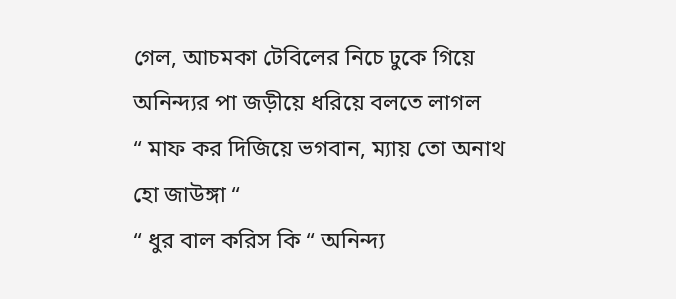গেল, আচমকা টেবিলের নিচে ঢুকে গিয়ে অনিন্দ্যর পা জড়ীয়ে ধরিয়ে বলতে লাগল
“ মাফ কর দিজিয়ে ভগবান, ম্যায় তো অনাথ হো জাউঙ্গা “
“ ধুর বাল করিস কি “ অনিন্দ্য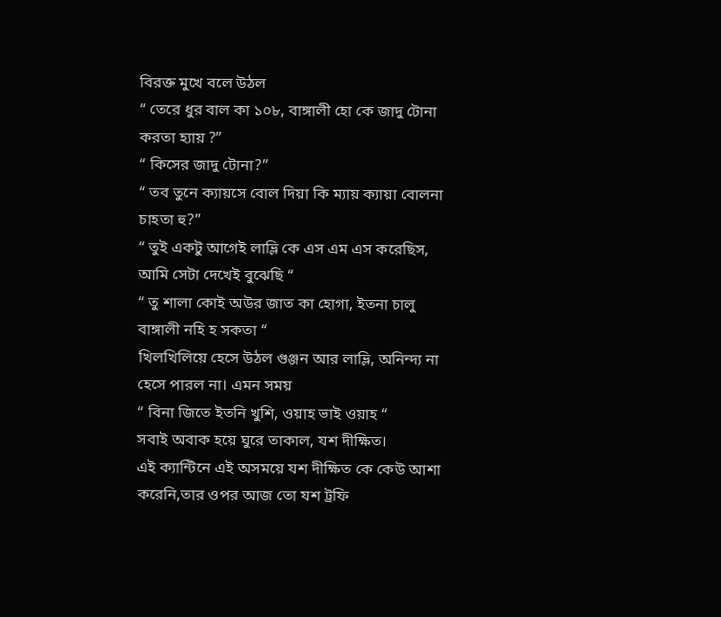বিরক্ত মুখে বলে উঠল
“ তেরে ধুর বাল কা ১০৮, বাঙ্গালী হো কে জাদু টোনা করতা হ্যায় ?”
“ কিসের জাদু টোনা?”
“ তব তুনে ক্যায়সে বোল দিয়া কি ম্যায় ক্যায়া বোলনা চাহতা হু?”
“ তুই একটু আগেই লাভ্লি কে এস এম এস করেছিস, আমি সেটা দেখেই বুঝেছি “
“ তু শালা কোই অউর জাত কা হোগা, ইতনা চালু বাঙ্গালী নহি হ সকতা “
খিলখিলিয়ে হেসে উঠল গুঞ্জন আর লাভ্লি, অনিন্দ্য না হেসে পারল না। এমন সময়
“ বিনা জিতে ইতনি খুশি, ওয়াহ ভাই ওয়াহ “
সবাই অবাক হয়ে ঘুরে তাকাল, যশ দীক্ষিত।
এই ক্যান্টিনে এই অসময়ে যশ দীক্ষিত কে কেউ আশা করেনি,তার ওপর আজ তো যশ ট্রফি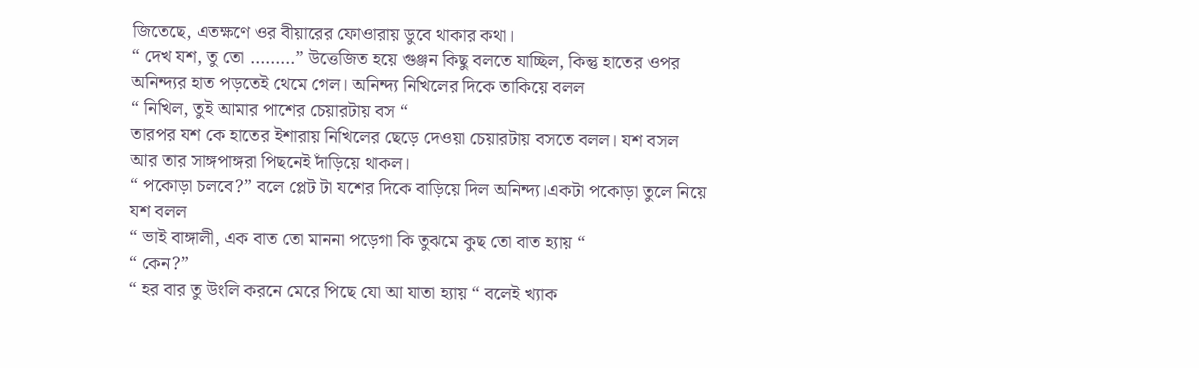জিতেছে, এতক্ষণে ওর বীয়ারের ফোওারায় ডুবে থাকার কথা।
“ দেখ যশ, তু তো ………” উত্তেজিত হয়ে গুঞ্জন কিছু বলতে যাচ্ছিল, কিন্তু হাতের ওপর অনিন্দ্যর হাত পড়তেই থেমে গেল। অনিন্দ্য নিখিলের দিকে তাকিয়ে বলল
“ নিখিল, তুই আমার পাশের চেয়ারটায় বস “
তারপর যশ কে হাতের ইশারায় নিখিলের ছেড়ে দেওয়া চেয়ারটায় বসতে বলল। যশ বসল আর তার সাঙ্গপাঙ্গরা পিছনেই দাঁড়িয়ে থাকল।
“ পকোড়া চলবে?” বলে প্লেট টা যশের দিকে বাড়িয়ে দিল অনিন্দ্য।একটা পকোড়া তুলে নিয়ে যশ বলল
“ ভাই বাঙ্গালী, এক বাত তো মাননা পড়েগা কি তুঝমে কুছ তো বাত হ্যায় “
“ কেন?”
“ হর বার তু উংলি করনে মেরে পিছে যো আ যাতা হ্যায় “ বলেই খ্যাক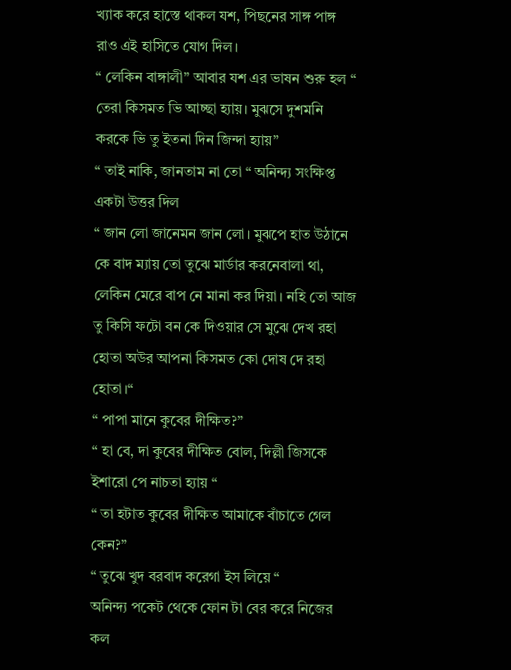খ্যাক করে হাস্তে থাকল যশ, পিছনের সাঙ্গ পাঙ্গ রাও এই হাসিতে যোগ দিল।
“ লেকিন বাঙ্গালী” আবার যশ এর ভাষন শুরু হল “ তেরা কিসমত ভি আচ্ছা হ্যায়। মুঝসে দুশমনি করকে ভি তু ইতনা দিন জিন্দা হ্যায়”
“ তাই নাকি, জানতাম না তো “ অনিন্দ্য সংক্ষিপ্ত একটা উত্তর দিল
“ জান লো জানেমন জান লো। মুঝপে হাত উঠানে কে বাদ ম্যায় তো তুঝে মার্ডার করনেবালা থা, লেকিন মেরে বাপ নে মানা কর দিয়া। নহি তো আজ তু কিসি ফটো বন কে দিওয়ার সে মুঝে দেখ রহা হোতা অউর আপনা কিসমত কো দোষ দে রহা হোতা।“
“ পাপা মানে কুবের দীক্ষিত?”
“ হা বে, দা কুবের দীক্ষিত বোল, দিল্লী জিসকে ইশারো পে নাচতা হ্যায় “
“ তা হটাত কুবের দীক্ষিত আমাকে বাঁচাতে গেল কেন?”
“ তুঝে খুদ বরবাদ করেগা ইস লিয়ে “
অনিন্দ্য পকেট থেকে ফোন টা বের করে নিজের কল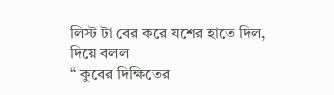লিস্ট টা বের করে যশের হাতে দিল, দিয়ে বলল
“ কুবের দিক্ষিতের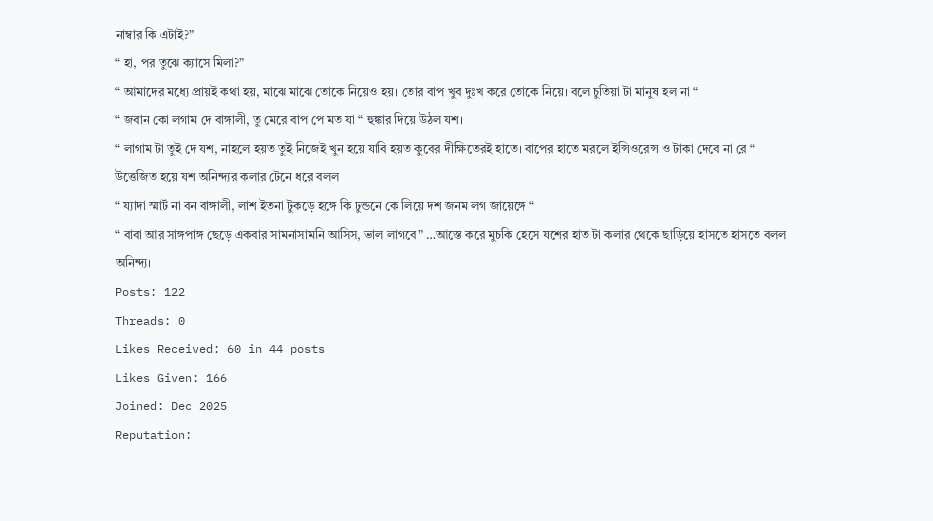নাম্বার কি এটাই?”
“ হা, পর তুঝে ক্যাসে মিলা?”
“ আমাদের মধ্যে প্রায়ই কথা হয়, মাঝে মাঝে তোকে নিয়েও হয়। তোর বাপ খুব দুঃখ করে তোকে নিয়ে। বলে চুতিয়া টা মানুষ হল না “
“ জবান কো লগাম দে বাঙ্গালী, তু মেরে বাপ পে মত যা “ হুঙ্কার দিয়ে উঠল যশ।
“ লাগাম টা তুই দে যশ, নাহলে হয়ত তুই নিজেই খুন হয়ে যাবি হয়ত কুবের দীক্ষিতেরই হাতে। বাপের হাতে মরলে ইন্সিওরেন্স ও টাকা দেবে না রে “
উত্তেজিত হয়ে যশ অনিন্দ্যর কলার টেনে ধরে বলল
“ য্যাদা স্মার্ট না বন বাঙ্গালী, লাশ ইতনা টুকড়ে হঙ্গে কি ঢুন্ডনে কে লিয়ে দশ জনম লগ জায়েঙ্গে “
“ বাবা আর সাঙ্গপাঙ্গ ছেড়ে একবার সামনাসামনি আসিস, ভাল লাগবে” …আস্তে করে মুচকি হেসে যশের হাত টা কলার থেকে ছাড়িয়ে হাসতে হাসতে বলল অনিন্দ্য।
Posts: 122
Threads: 0
Likes Received: 60 in 44 posts
Likes Given: 166
Joined: Dec 2025
Reputation: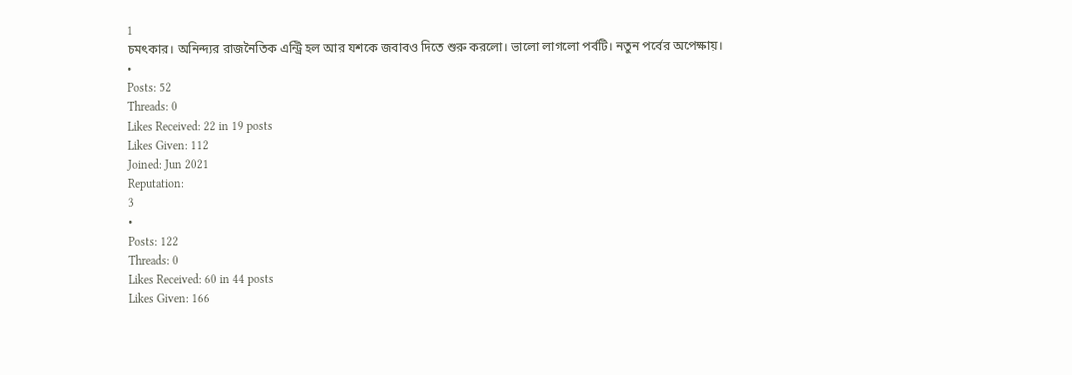1
চমৎকার। অনিন্দ্যর রাজনৈতিক এন্ট্রি হল আর যশকে জবাবও দিতে শুরু করলো। ভালো লাগলো পর্বটি। নতুন পর্বের অপেক্ষায়।
•
Posts: 52
Threads: 0
Likes Received: 22 in 19 posts
Likes Given: 112
Joined: Jun 2021
Reputation:
3
•
Posts: 122
Threads: 0
Likes Received: 60 in 44 posts
Likes Given: 166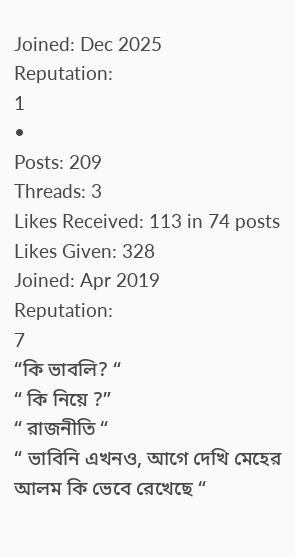Joined: Dec 2025
Reputation:
1
•
Posts: 209
Threads: 3
Likes Received: 113 in 74 posts
Likes Given: 328
Joined: Apr 2019
Reputation:
7
“কি ভাবলি? “
“ কি নিয়ে ?”
“ রাজনীতি “
“ ভাবিনি এখনও, আগে দেখি মেহের আলম কি ভেবে রেখেছে “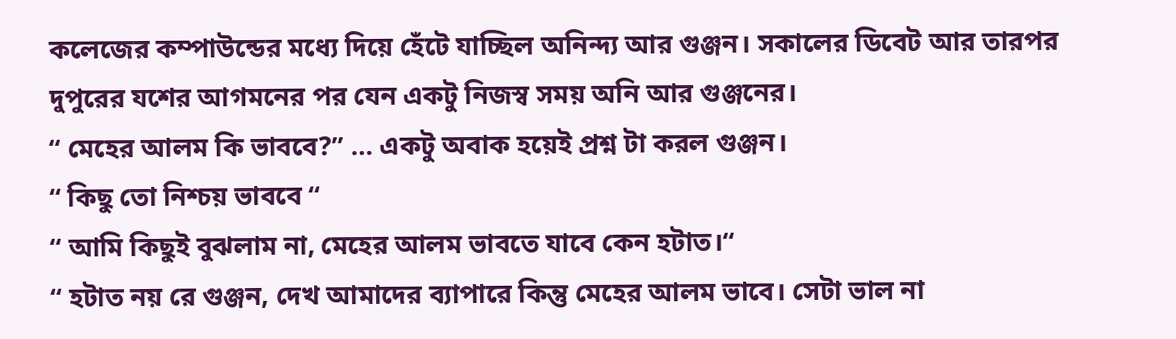কলেজের কম্পাউন্ডের মধ্যে দিয়ে হেঁটে যাচ্ছিল অনিন্দ্য আর গুঞ্জন। সকালের ডিবেট আর তারপর দুপুরের যশের আগমনের পর যেন একটু নিজস্ব সময় অনি আর গুঞ্জনের।
“ মেহের আলম কি ভাববে?” … একটু অবাক হয়েই প্রশ্ন টা করল গুঞ্জন।
“ কিছু তো নিশ্চয় ভাববে “
“ আমি কিছুই বুঝলাম না, মেহের আলম ভাবতে যাবে কেন হটাত।“
“ হটাত নয় রে গুঞ্জন, দেখ আমাদের ব্যাপারে কিন্তু মেহের আলম ভাবে। সেটা ভাল না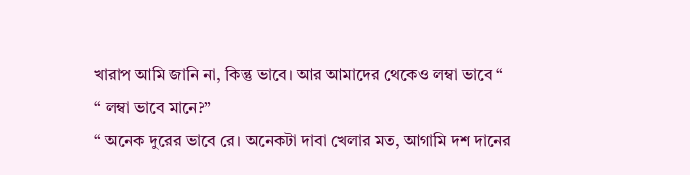খারাপ আমি জানি না, কিন্তু ভাবে। আর আমাদের থেকেও লম্বা ভাবে “
“ লম্বা ভাবে মানে?”
“ অনেক দুরের ভাবে রে। অনেকটা দাবা খেলার মত, আগামি দশ দানের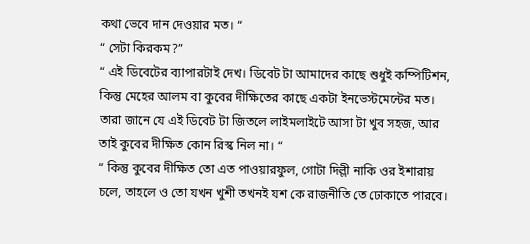কথা ভেবে দান দেওয়ার মত। “
“ সেটা কিরকম?”
“ এই ডিবেটের ব্যাপারটাই দেখ। ডিবেট টা আমাদের কাছে শুধুই কম্পিটিশন, কিন্তু মেহের আলম বা কুবের দীক্ষিতের কাছে একটা ইনভেস্টমেন্টের মত। তারা জানে যে এই ডিবেট টা জিতলে লাইমলাইটে আসা টা খুব সহজ, আর তাই কুবের দীক্ষিত কোন রিস্ক নিল না। “
“ কিন্তু কুবের দীক্ষিত তো এত পাওয়ারফুল, গোটা দিল্লী নাকি ওর ইশারায় চলে, তাহলে ও তো যখন খুশী তখনই যশ কে রাজনীতি তে ঢোকাতে পারবে।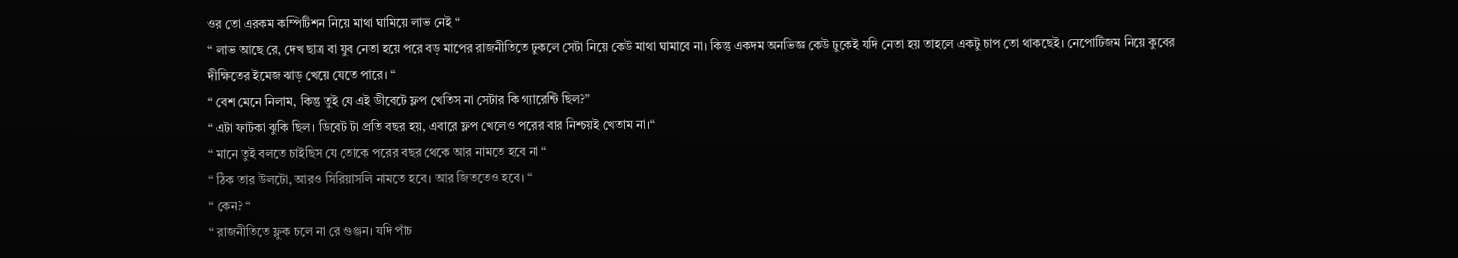ওর তো এরকম কম্পিটিশন নিয়ে মাথা ঘামিয়ে লাভ নেই “
“ লাভ আছে রে, দেখ ছাত্র বা যুব নেতা হয়ে পরে বড় মাপের রাজনীতিতে ঢুকলে সেটা নিয়ে কেউ মাথা ঘামাবে না। কিন্তু একদম অনভিজ্ঞ কেউ ঢুকেই যদি নেতা হয় তাহলে একটু চাপ তো থাকছেই। নেপোটিজম নিয়ে কুবের দীক্ষিতের ইমেজ ঝাড় খেয়ে যেতে পারে। “
“ বেশ মেনে নিলাম, কিন্তু তুই যে এই ডীবেটে ফ্লপ খেতিস না সেটার কি গ্যারেন্টি ছিল?”
“ এটা ফাটকা ঝুকি ছিল। ডিবেট টা প্রতি বছর হয়, এবারে ফ্লপ খেলেও পরের বার নিশ্চয়ই খেতাম না।“
“ মানে তুই বলতে চাইছিস যে তোকে পরের বছর থেকে আর নামতে হবে না “
“ ঠিক তার উলটো, আরও সিরিয়াসলি নামতে হবে। আর জিততেও হবে। “
“ কেন? “
“ রাজনীতিতে ফ্লুক চলে না রে গুঞ্জন। যদি পাঁচ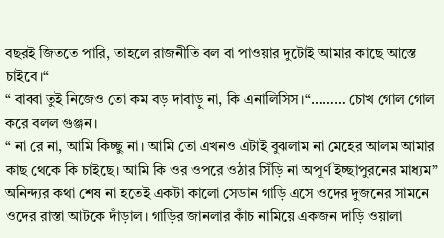বছরই জিততে পারি, তাহলে রাজনীতি বল বা পাওয়ার দুটোই আমার কাছে আস্তে চাইবে।“
“ বাব্বা তুই নিজেও তো কম বড় দাবাড়ু না, কি এনালিসিস।“……… চোখ গোল গোল করে বলল গুঞ্জন।
“ না রে না, আমি কিচ্ছু না। আমি তো এখনও এটাই বুঝলাম না মেহের আলম আমার কাছ থেকে কি চাইছে। আমি কি ওর ওপরে ওঠার সিঁড়ি না অপূর্ণ ইচ্ছাপুরনের মাধ্যম”
অনিন্দ্যর কথা শেষ না হতেই একটা কালো সেডান গাড়ি এসে ওদের দুজনের সামনে ওদের রাস্তা আটকে দাঁড়াল। গাড়ির জানলার কাঁচ নামিয়ে একজন দাড়ি ওয়ালা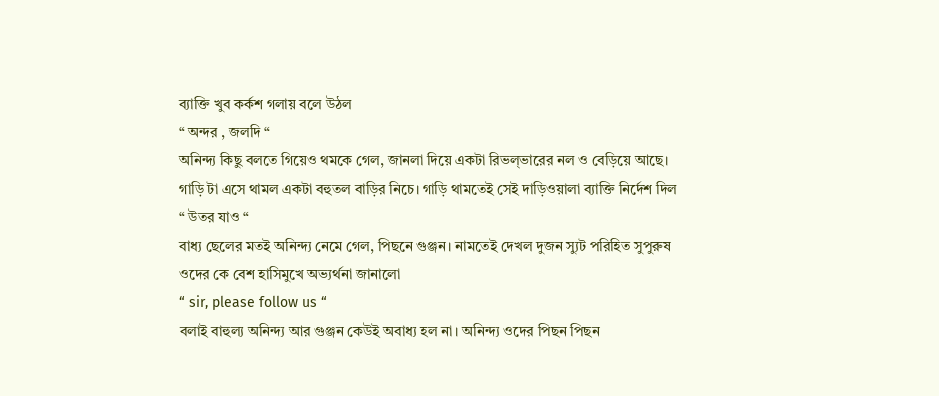ব্যাক্তি খুব কর্কশ গলায় বলে উঠল
“ অন্দর , জলদি “
অনিন্দ্য কিছু বলতে গিয়েও থমকে গেল, জানলা দিয়ে একটা রিভল্ভারের নল ও বেড়িয়ে আছে।
গাড়ি টা এসে থামল একটা বহুতল বাড়ির নিচে। গাড়ি থামতেই সেই দাড়িওয়ালা ব্যাক্তি নির্দেশ দিল
“ উতর যাও “
বাধ্য ছেলের মতই অনিন্দ্য নেমে গেল, পিছনে গুঞ্জন। নামতেই দেখল দুজন স্যুট পরিহিত সুপুরুষ ওদের কে বেশ হাসিমুখে অভ্যর্থনা জানালো
“ sir, please follow us “
বলাই বাহুল্য অনিন্দ্য আর গুঞ্জন কেউই অবাধ্য হল না। অনিন্দ্য ওদের পিছন পিছন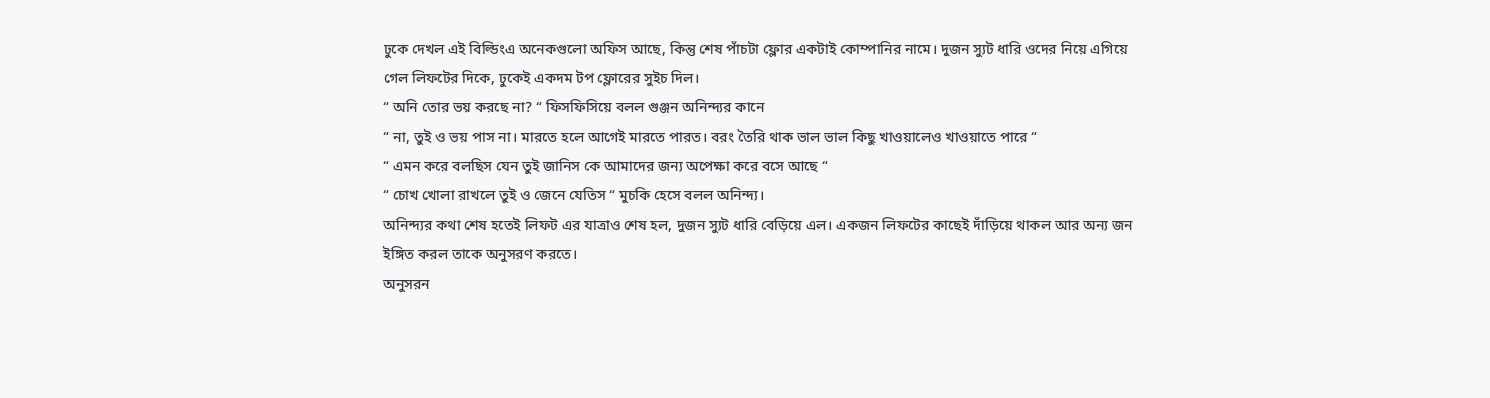ঢুকে দেখল এই বিল্ডিংএ অনেকগুলো অফিস আছে, কিন্তু শেষ পাঁচটা ফ্লোর একটাই কোম্পানির নামে। দুজন স্যুট ধারি ওদের নিয়ে এগিয়ে গেল লিফটের দিকে, ঢুকেই একদম টপ ফ্লোরের সুইচ দিল।
“ অনি তোর ভয় করছে না? “ ফিসফিসিয়ে বলল গুঞ্জন অনিন্দ্যর কানে
“ না, তুই ও ভয় পাস না। মারতে হলে আগেই মারতে পারত। বরং তৈরি থাক ভাল ভাল কিছু খাওয়ালেও খাওয়াতে পারে “
“ এমন করে বলছিস যেন তুই জানিস কে আমাদের জন্য অপেক্ষা করে বসে আছে “
“ চোখ খোলা রাখলে তুই ও জেনে যেতিস “ মুচকি হেসে বলল অনিন্দ্য।
অনিন্দ্যর কথা শেষ হতেই লিফট এর যাত্রাও শেষ হল, দুজন স্যুট ধারি বেড়িয়ে এল। একজন লিফটের কাছেই দাঁড়িয়ে থাকল আর অন্য জন ইঙ্গিত করল তাকে অনুসরণ করতে।
অনুসরন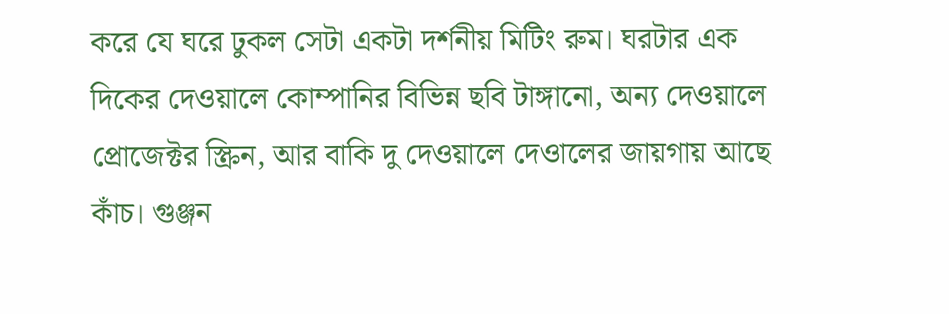করে যে ঘরে ঢুকল সেটা একটা দর্শনীয় মিটিং রুম। ঘরটার এক দিকের দেওয়ালে কোম্পানির বিভিন্ন ছবি টাঙ্গানো, অন্য দেওয়ালে প্রোজেক্টর স্ক্রিন, আর বাকি দু দেওয়ালে দেওালের জায়গায় আছে কাঁচ। গুঞ্জন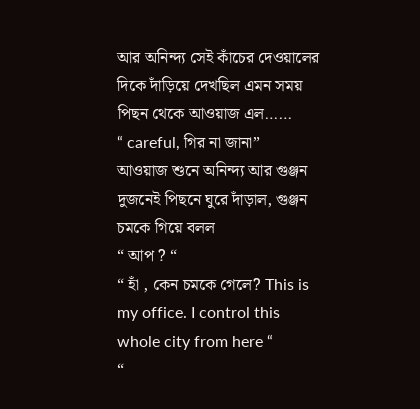আর অনিন্দ্য সেই কাঁচের দেওয়ালের দিকে দাঁড়িয়ে দেখছিল এমন সময় পিছন থেকে আওয়াজ এল……
“ careful, গির না জানা”
আওয়াজ শুনে অনিন্দ্য আর গুঞ্জন দুজনেই পিছনে ঘুরে দাঁড়াল, গুঞ্জন চমকে গিয়ে বলল
“ আপ ? “
“ হাঁ , কেন চমকে গেলে? This is my office. I control this whole city from here “
“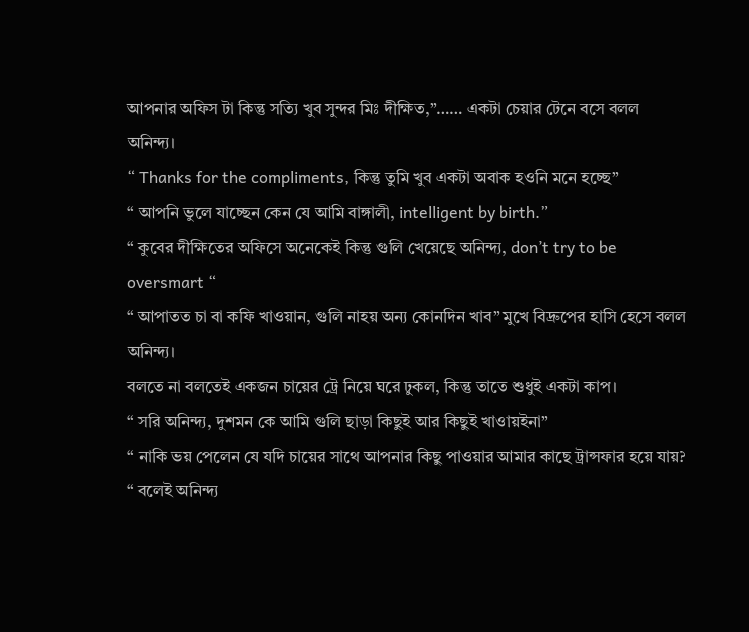আপনার অফিস টা কিন্তু সত্যি খুব সুন্দর মিঃ দীক্ষিত,”…… একটা চেয়ার টেনে বসে বলল অনিন্দ্য।
“ Thanks for the compliments, কিন্তু তুমি খুব একটা অবাক হওনি মনে হচ্ছে”
“ আপনি ভুলে যাচ্ছেন কেন যে আমি বাঙ্গালী, intelligent by birth.”
“ কুবের দীক্ষিতের অফিসে অনেকেই কিন্তু গুলি খেয়েছে অনিন্দ্য, don’t try to be oversmart “
“ আপাতত চা বা কফি খাওয়ান, গুলি নাহয় অন্য কোনদিন খাব” মুখে বিদ্রুপের হাসি হেসে বলল অনিন্দ্য।
বলতে না বলতেই একজন চায়ের ট্রে নিয়ে ঘরে ঢুকল, কিন্তু তাতে শুধুই একটা কাপ।
“ সরি অনিন্দ্য, দুশমন কে আমি গুলি ছাড়া কিছুই আর কিছুই খাওায়ইনা”
“ নাকি ভয় পেলেন যে যদি চায়ের সাথে আপনার কিছু পাওয়ার আমার কাছে ট্রান্সফার হয়ে যায়? “ বলেই অনিন্দ্য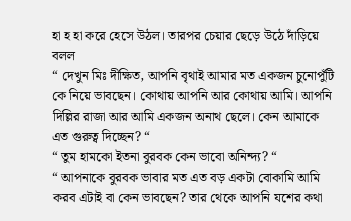হা হ হা করে হেসে উঠল। তারপর চেয়ার ছেড়ে উঠে দাঁড়িয়ে বলল
“ দেখুন মিঃ দীক্ষিত, আপনি বৃথাই আমার মত একজন চুনোপুঁটি কে নিয়ে ভাবছেন। কোথায় আপনি আর কোথায় আমি। আপনি দিল্লির রাজা আর আমি একজন অনাথ ছেলে। কেন আমাকে এত গুরুত্ব দিচ্ছেন? “
“ তুম হামকো ইতনা বুরবক কেন ভাবো অনিন্দ্য? “
“ আপনাকে বুরবক ভাবার মত এত বড় একটা বোকামি আমি করব এটাই বা কেন ভাবছেন? তার থেকে আপনি যশের কথা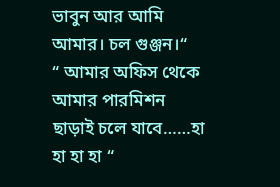ভাবুন আর আমি আমার। চল গুঞ্জন।“
“ আমার অফিস থেকে আমার পারমিশন ছাড়াই চলে যাবে……হা হা হা হা “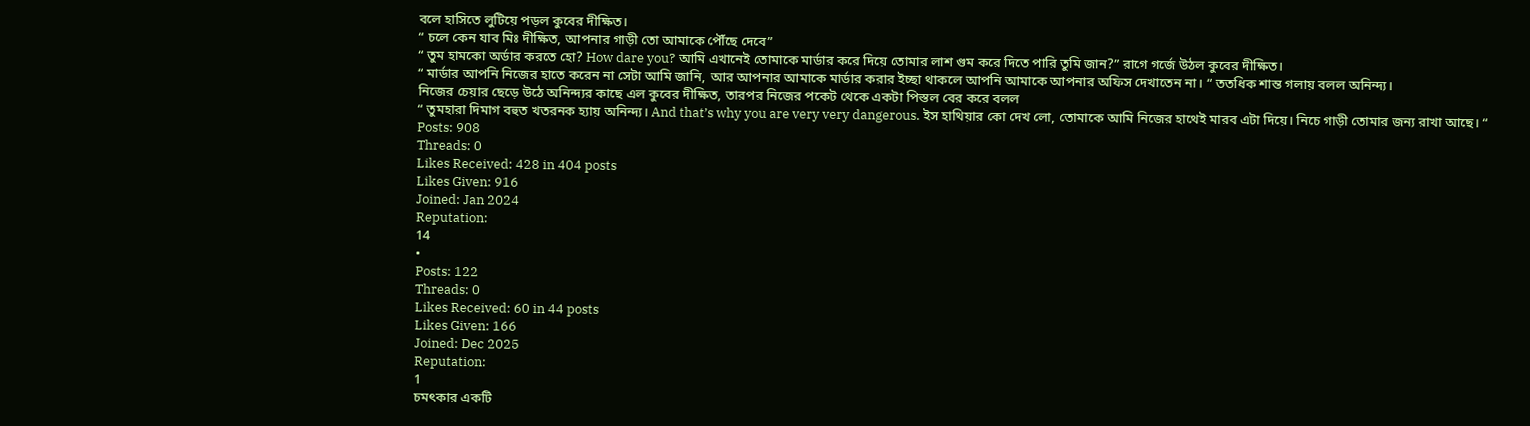বলে হাসিতে লুটিয়ে পড়ল কুবের দীক্ষিত।
“ চলে কেন যাব মিঃ দীক্ষিত, আপনার গাড়ী তো আমাকে পৌঁছে দেবে”
“ তুম হামকো অর্ডার করতে হো? How dare you? আমি এখানেই তোমাকে মার্ডার করে দিয়ে তোমার লাশ গুম করে দিতে পারি তুমি জান?” রাগে গর্জে উঠল কুবের দীক্ষিত।
“ মার্ডার আপনি নিজের হাতে করেন না সেটা আমি জানি, আর আপনার আমাকে মার্ডার করার ইচ্ছা থাকলে আপনি আমাকে আপনার অফিস দেখাতেন না। “ ততধিক শান্ত গলায় বলল অনিন্দ্য।
নিজের চেয়ার ছেড়ে উঠে অনিন্দ্যর কাছে এল কুবের দীক্ষিত, তারপর নিজের পকেট থেকে একটা পিস্তল বের করে বলল
“ তুমহারা দিমাগ বহুত খতরনক হ্যায় অনিন্দ্য। And that’s why you are very very dangerous. ইস হাথিয়ার কো দেখ লো, তোমাকে আমি নিজের হাথেই মারব এটা দিয়ে। নিচে গাড়ী তোমার জন্য রাখা আছে। “
Posts: 908
Threads: 0
Likes Received: 428 in 404 posts
Likes Given: 916
Joined: Jan 2024
Reputation:
14
•
Posts: 122
Threads: 0
Likes Received: 60 in 44 posts
Likes Given: 166
Joined: Dec 2025
Reputation:
1
চমৎকার একটি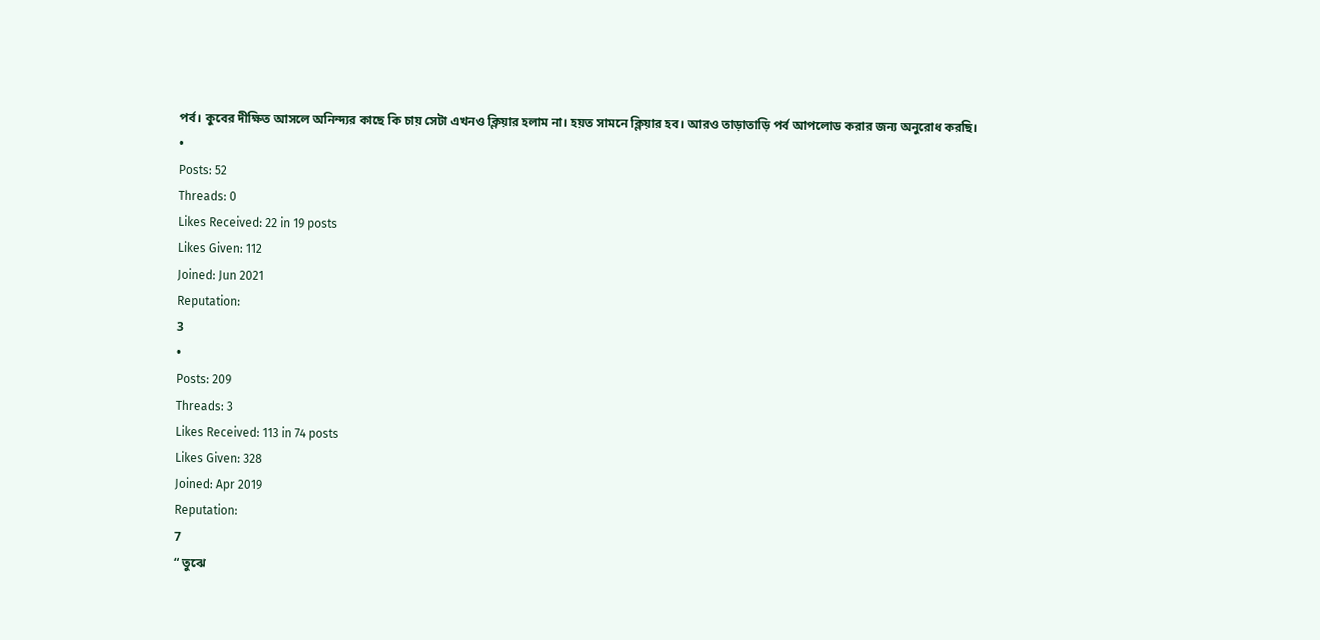পর্ব। কুবের দীক্ষিত আসলে অনিন্দ্যর কাছে কি চায় সেটা এখনও ক্লিয়ার হলাম না। হয়ত সামনে ক্লিয়ার হব। আরও তাড়াতাড়ি পর্ব আপলোড করার জন্য অনুরোধ করছি।
•
Posts: 52
Threads: 0
Likes Received: 22 in 19 posts
Likes Given: 112
Joined: Jun 2021
Reputation:
3
•
Posts: 209
Threads: 3
Likes Received: 113 in 74 posts
Likes Given: 328
Joined: Apr 2019
Reputation:
7
“ তুঝে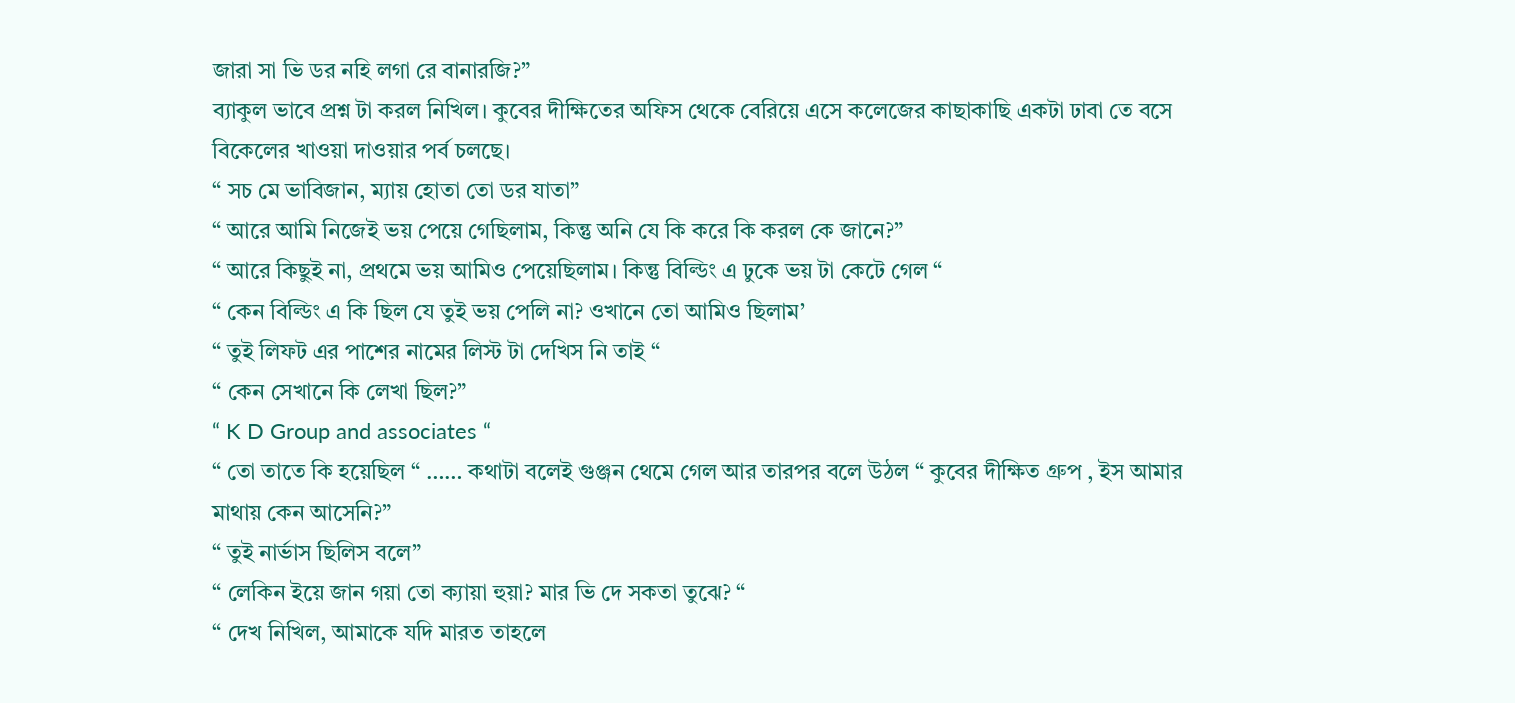জারা সা ভি ডর নহি লগা রে বানারজি?”
ব্যাকুল ভাবে প্রশ্ন টা করল নিখিল। কুবের দীক্ষিতের অফিস থেকে বেরিয়ে এসে কলেজের কাছাকাছি একটা ঢাবা তে বসে বিকেলের খাওয়া দাওয়ার পর্ব চলছে।
“ সচ মে ভাবিজান, ম্যায় হোতা তো ডর যাতা”
“ আরে আমি নিজেই ভয় পেয়ে গেছিলাম, কিন্তু অনি যে কি করে কি করল কে জানে?”
“ আরে কিছুই না, প্রথমে ভয় আমিও পেয়েছিলাম। কিন্তু বিল্ডিং এ ঢুকে ভয় টা কেটে গেল “
“ কেন বিল্ডিং এ কি ছিল যে তুই ভয় পেলি না? ওখানে তো আমিও ছিলাম’
“ তুই লিফট এর পাশের নামের লিস্ট টা দেখিস নি তাই “
“ কেন সেখানে কি লেখা ছিল?”
“ K D Group and associates “
“ তো তাতে কি হয়েছিল “ …… কথাটা বলেই গুঞ্জন থেমে গেল আর তারপর বলে উঠল “ কুবের দীক্ষিত গ্রুপ , ইস আমার মাথায় কেন আসেনি?”
“ তুই নার্ভাস ছিলিস বলে”
“ লেকিন ইয়ে জান গয়া তো ক্যায়া হুয়া? মার ভি দে সকতা তুঝে? “
“ দেখ নিখিল, আমাকে যদি মারত তাহলে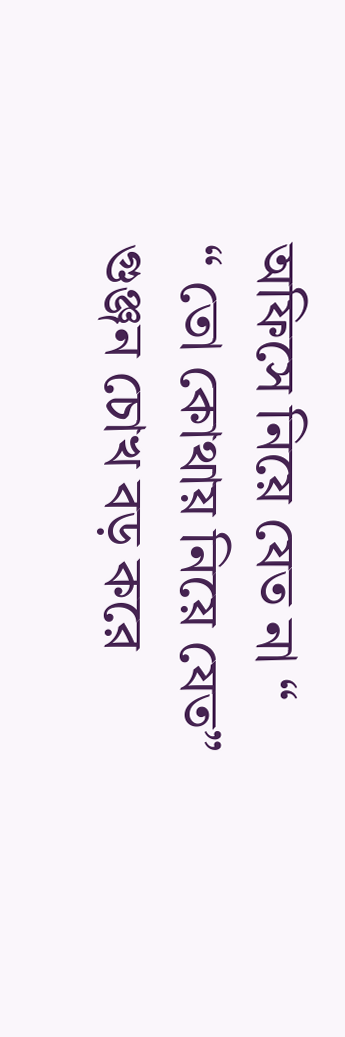অফিসে নিয়ে যেত না “
“ তো কোথায় নিয়ে যেত” গুঞ্জন চোখ বড় করে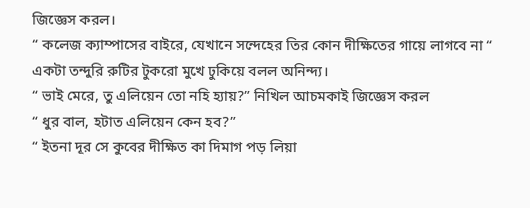জিজ্ঞেস করল।
“ কলেজ ক্যাম্পাসের বাইরে, যেখানে সন্দেহের তির কোন দীক্ষিতের গায়ে লাগবে না “ একটা তন্দুরি রুটির টুকরো মুখে ঢুকিয়ে বলল অনিন্দ্য।
“ ভাই মেরে, তু এলিয়েন তো নহি হ্যায়?” নিখিল আচমকাই জিজ্ঞেস করল
“ ধুর বাল, হটাত এলিয়েন কেন হব?”
“ ইতনা দূর সে কুবের দীক্ষিত কা দিমাগ পড় লিয়া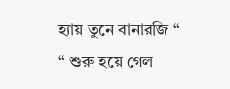হ্যায় তুনে বানারজি “
“ শুরু হয়ে গেল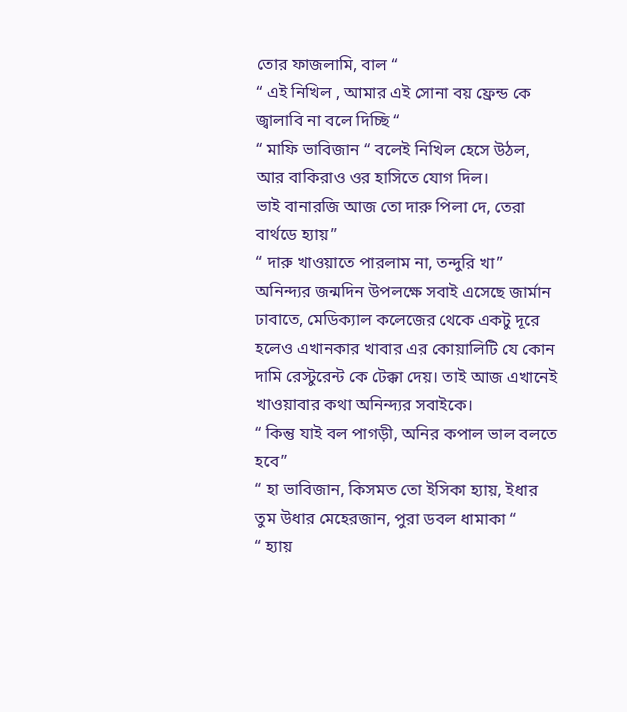তোর ফাজলামি, বাল “
“ এই নিখিল , আমার এই সোনা বয় ফ্রেন্ড কে জ্বালাবি না বলে দিচ্ছি “
“ মাফি ভাবিজান “ বলেই নিখিল হেসে উঠল, আর বাকিরাও ওর হাসিতে যোগ দিল।
ভাই বানারজি আজ তো দারু পিলা দে, তেরা বার্থডে হ্যায়”
“ দারু খাওয়াতে পারলাম না, তন্দুরি খা”
অনিন্দ্যর জন্মদিন উপলক্ষে সবাই এসেছে জার্মান ঢাবাতে, মেডিক্যাল কলেজের থেকে একটু দূরে হলেও এখানকার খাবার এর কোয়ালিটি যে কোন দামি রেস্টুরেন্ট কে টেক্কা দেয়। তাই আজ এখানেই খাওয়াবার কথা অনিন্দ্যর সবাইকে।
“ কিন্তু যাই বল পাগড়ী, অনির কপাল ভাল বলতে হবে”
“ হা ভাবিজান, কিসমত তো ইসিকা হ্যায়, ইধার তুম উধার মেহেরজান, পুরা ডবল ধামাকা “
“ হ্যায়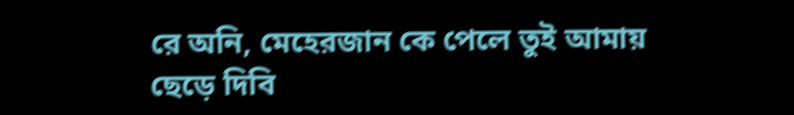রে অনি, মেহেরজান কে পেলে তুই আমায় ছেড়ে দিবি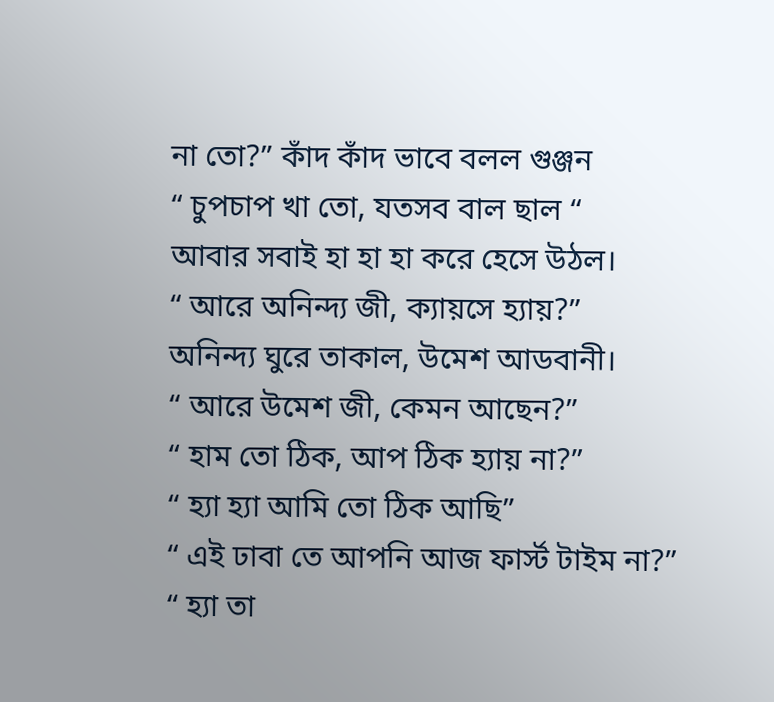না তো?” কাঁদ কাঁদ ভাবে বলল গুঞ্জন
“ চুপচাপ খা তো, যতসব বাল ছাল “
আবার সবাই হা হা হা করে হেসে উঠল।
“ আরে অনিন্দ্য জী, ক্যায়সে হ্যায়?”
অনিন্দ্য ঘুরে তাকাল, উমেশ আডবানী।
“ আরে উমেশ জী, কেমন আছেন?”
“ হাম তো ঠিক, আপ ঠিক হ্যায় না?”
“ হ্যা হ্যা আমি তো ঠিক আছি”
“ এই ঢাবা তে আপনি আজ ফার্স্ট টাইম না?”
“ হ্যা তা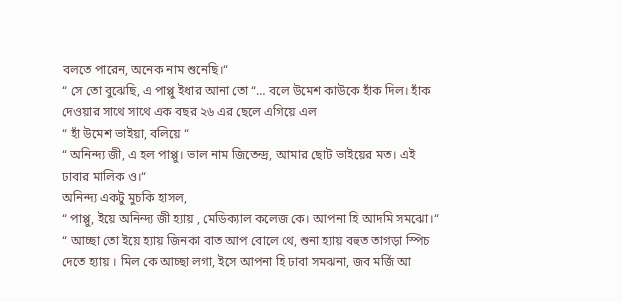বলতে পারেন, অনেক নাম শুনেছি।“
“ সে তো বুঝেছি, এ পাপ্পু ইধার আনা তো “… বলে উমেশ কাউকে হাঁক দিল। হাঁক দেওয়ার সাথে সাথে এক বছর ২৬ এর ছেলে এগিয়ে এল
“ হাঁ উমেশ ভাইয়া, বলিয়ে “
“ অনিন্দ্য জী, এ হল পাপ্পু। ভাল নাম জিতেন্দ্র, আমার ছোট ভাইয়ের মত। এই ঢাবার মালিক ও।“
অনিন্দ্য একটু মুচকি হাসল,
“ পাপ্পু, ইয়ে অনিন্দ্য জী হ্যায় , মেডিক্যাল কলেজ কে। আপনা হি আদমি সমঝো।“
“ আচ্ছা তো ইয়ে হ্যায় জিনকা বাত আপ বোলে থে, শুনা হ্যায় বহুত তাগড়া স্পিচ দেতে হ্যায় । মিল কে আচ্ছা লগা, ইসে আপনা হি ঢাবা সমঝনা, জব মর্জি আ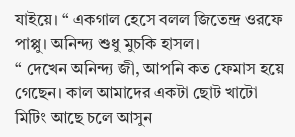যাইয়ে। “ একগাল হেসে বলল জিতেন্দ্র ওরফে পাপ্পু। অনিন্দ্য শুধু মুচকি হাসল।
“ দেখেন অনিন্দ্য জী, আপনি কত ফেমাস হয়ে গেছেন। কাল আমাদের একটা ছোট খাটো মিটিং আছে চলে আসুন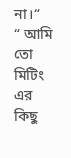না।“
“ আমি তো মিটিং এর কিছু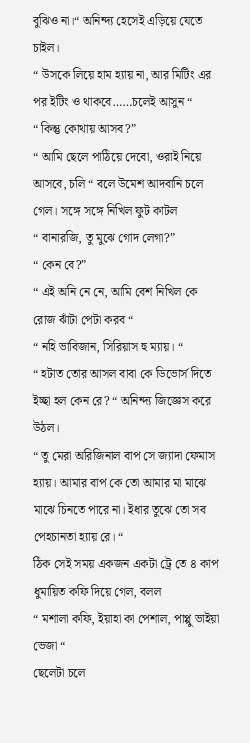বুঝিও না।“ অনিন্দ্য হেসেই এড়িয়ে যেতে চাইল।
“ উসকে লিয়ে হাম হ্যায় না, আর মিটিং এর পর ইটিং ও থাকবে……চলেই আসুন “
“ কিন্তু কোথায় আসব?”
“ আমি ছেলে পাঠিয়ে দেবো, ওরাই নিয়ে আসবে, চলি “ বলে উমেশ আদবানি চলে গেল। সঙ্গে সঙ্গে নিখিল ফুট কাটল
“ বানারজি, তু মুঝে গোদ লেগা?”
“ কেন বে?”
“ এই অনি নে নে, আমি বেশ নিখিল কে রোজ ঝাঁটা পেটা করব “
“ নহি ভাবিজান, সিরিয়াস হু ম্যায়। “
“ হটাত তোর আসল বাবা কে ডিভোর্স দিতে ইচ্ছা হল কেন রে? “ অনিন্দ্য জিজ্ঞেস করে উঠল।
“ তু মেরা অরিজিনাল বাপ সে জ্যাদা ফেমাস হ্যায়। আমার বাপ কে তো আমার মা মাঝে মাঝে চিনতে পারে না। ইধার তুঝে তো সব পেহচানতা হ্যায় রে। “
ঠিক সেই সময় একজন একটা ট্রে তে ৪ কাপ ধুমায়িত কফি দিয়ে গেল, বলল
“ মশালা কফি, ইয়াহা কা পেশাল, পাপ্পু ভাইয়া ভেজা “
ছেলেটা চলে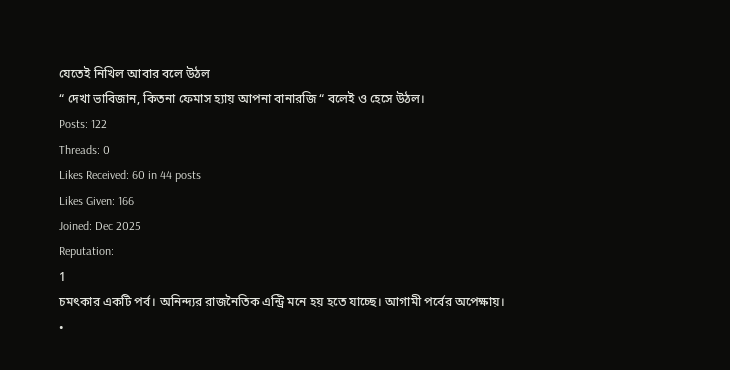যেতেই নিখিল আবার বলে উঠল
“ দেখা ভাবিজান, কিতনা ফেমাস হ্যায় আপনা বানারজি “ বলেই ও হেসে উঠল।
Posts: 122
Threads: 0
Likes Received: 60 in 44 posts
Likes Given: 166
Joined: Dec 2025
Reputation:
1
চমৎকার একটি পর্ব। অনিন্দ্যর রাজনৈতিক এন্ট্রি মনে হয় হতে যাচ্ছে। আগামী পর্বের অপেক্ষায়।
•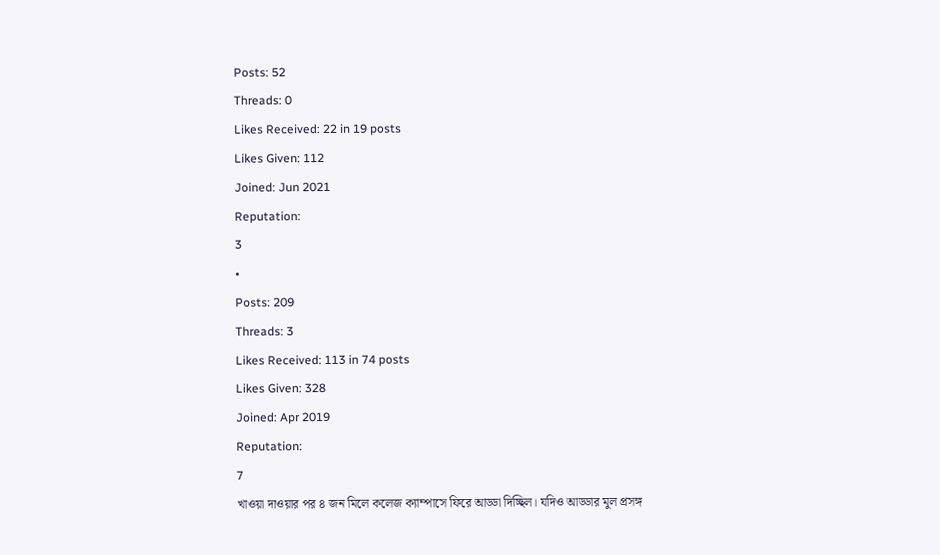Posts: 52
Threads: 0
Likes Received: 22 in 19 posts
Likes Given: 112
Joined: Jun 2021
Reputation:
3
•
Posts: 209
Threads: 3
Likes Received: 113 in 74 posts
Likes Given: 328
Joined: Apr 2019
Reputation:
7
খাওয়া দাওয়ার পর ৪ জন মিলে কলেজ ক্যাম্পাসে ফিরে আড্ডা দিচ্ছিল। যদিও আড্ডার মুল প্রসঙ্গ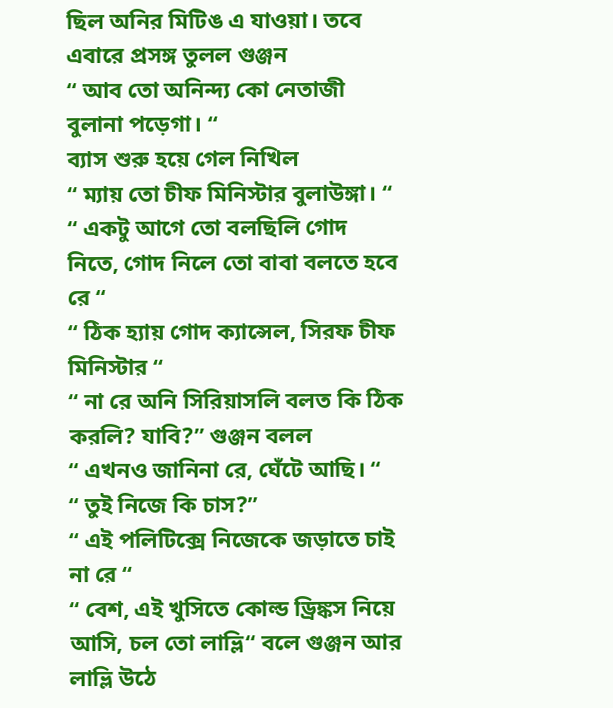ছিল অনির মিটিঙ এ যাওয়া। তবে এবারে প্রসঙ্গ তুলল গুঞ্জন
“ আব তো অনিন্দ্য কো নেতাজী বুলানা পড়েগা। “
ব্যাস শুরু হয়ে গেল নিখিল
“ ম্যায় তো চীফ মিনিস্টার বুলাউঙ্গা। “
“ একটু আগে তো বলছিলি গোদ নিতে, গোদ নিলে তো বাবা বলতে হবে রে “
“ ঠিক হ্যায় গোদ ক্যান্সেল, সিরফ চীফ মিনিস্টার “
“ না রে অনি সিরিয়াসলি বলত কি ঠিক করলি? যাবি?” গুঞ্জন বলল
“ এখনও জানিনা রে, ঘেঁটে আছি। “
“ তুই নিজে কি চাস?”
“ এই পলিটিক্সে নিজেকে জড়াতে চাই না রে “
“ বেশ, এই খুসিতে কোল্ড ড্রিঙ্কস নিয়ে আসি, চল তো লাভ্লি“ বলে গুঞ্জন আর লাভ্লি উঠে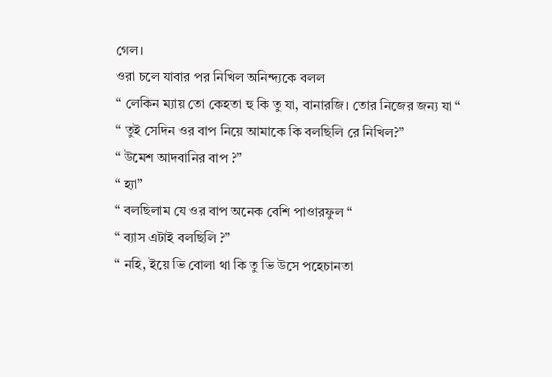গেল।
ওরা চলে যাবার পর নিখিল অনিন্দ্যকে বলল
“ লেকিন ম্যায় তো কেহতা হু কি তু যা, বানারজি। তোর নিজের জন্য যা “
“ তুই সেদিন ওর বাপ নিয়ে আমাকে কি বলছিলি রে নিখিল?”
“ উমেশ আদবানির বাপ ?”
“ হ্যা”
“ বলছিলাম যে ওর বাপ অনেক বেশি পাওারফুল “
“ ব্যাস এটাই বলছিলি ?”
“ নহি, ইয়ে ভি বোলা থা কি তু ভি উসে পহেচানতা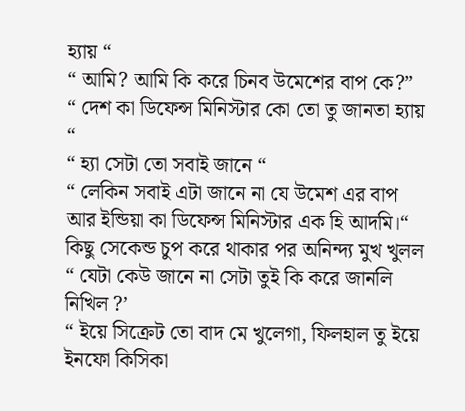হ্যায় “
“ আমি? আমি কি করে চিনব উমেশের বাপ কে?”
“ দেশ কা ডিফেন্স মিনিস্টার কো তো তু জানতা হ্যায় “
“ হ্যা সেটা তো সবাই জানে “
“ লেকিন সবাই এটা জানে না যে উমেশ এর বাপ আর ইন্ডিয়া কা ডিফেন্স মিনিস্টার এক হি আদমি।“
কিছু সেকেন্ড চুপ করে থাকার পর অনিন্দ্য মুখ খুলল
“ যেটা কেউ জানে না সেটা তুই কি করে জানলি নিখিল ?’
“ ইয়ে সিক্রেট তো বাদ মে খুলেগা, ফিলহাল তু ইয়ে ইনফো কিসিকা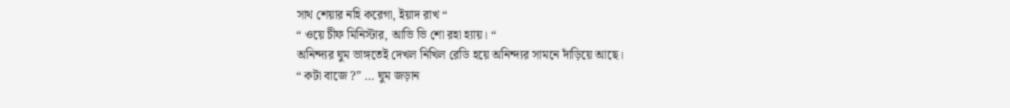সাথ শেয়ার নহি করেগা, ইয়াদ রাখ “
“ ওয়ে চীফ মিনিস্টার, আভি ভি শো রহা হ্যায়। “
অনিন্দ্যর ঘুম ভাঙ্গতেই দেখল নিখিল রেডি হয়ে অনিন্দ্যর সামনে দাঁড়িয়ে আছে।
“ কটা বাজে ?” … ঘুম জড়ান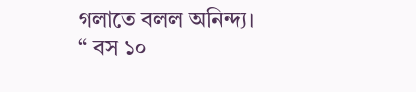গলাতে বলল অনিন্দ্য।
“ বস ১০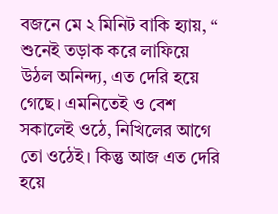বজনে মে ২ মিনিট বাকি হ্যায়, “
শুনেই তড়াক করে লাফিয়ে উঠল অনিন্দ্য, এত দেরি হয়ে গেছে। এমনিতেই ও বেশ সকালেই ওঠে, নিখিলের আগে তো ওঠেই। কিন্তু আজ এত দেরি হয়ে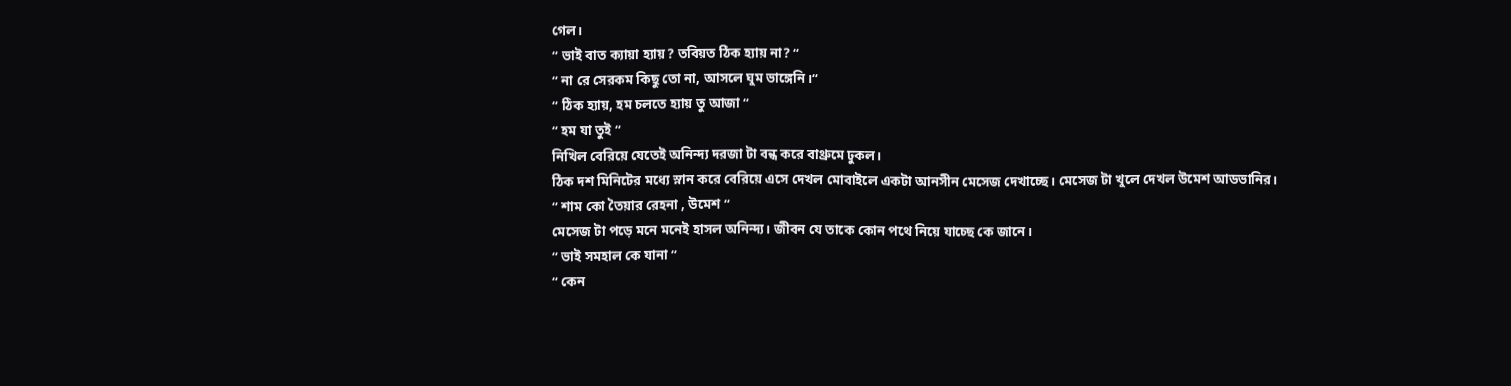গেল।
“ ভাই বাত ক্যায়া হ্যায়? তবিয়ত ঠিক হ্যায় না? “
“ না রে সেরকম কিছু তো না, আসলে ঘুম ভাঙ্গেনি।“
“ ঠিক হ্যায়, হম চলতে হ্যায় তু আজা “
“ হম যা তুই “
নিখিল বেরিয়ে যেতেই অনিন্দ্য দরজা টা বন্ধ করে বাথ্রুমে ঢুকল।
ঠিক দশ মিনিটের মধ্যে স্নান করে বেরিয়ে এসে দেখল মোবাইলে একটা আনসীন মেসেজ দেখাচ্ছে। মেসেজ টা খুলে দেখল উমেশ আডভানির।
“ শাম কো তৈয়ার রেহনা , উমেশ “
মেসেজ টা পড়ে মনে মনেই হাসল অনিন্দ্য। জীবন যে তাকে কোন পথে নিয়ে যাচ্ছে কে জানে।
“ ভাই সমহাল কে যানা “
“ কেন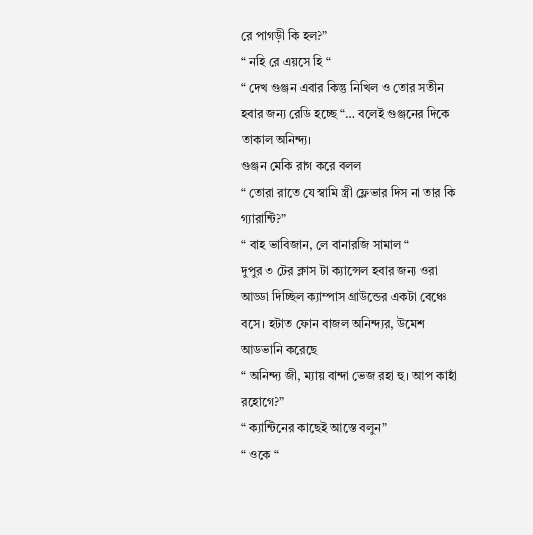রে পাগড়ী কি হল?”
“ নহি রে এয়সে হি “
“ দেখ গুঞ্জন এবার কিন্তু নিখিল ও তোর সতীন হবার জন্য রেডি হচ্ছে “… বলেই গুঞ্জনের দিকে তাকাল অনিন্দ্য।
গুঞ্জন মেকি রাগ করে বলল
“ তোরা রাতে যে স্বামি স্ত্রী ফ্লেভার দিস না তার কি গ্যারান্টি?”
“ বাহ ভাবিজান, লে বানারজি সামাল “
দুপুর ৩ টের ক্লাস টা ক্যান্সেল হবার জন্য ওরা আড্ডা দিচ্ছিল ক্যাম্পাস গ্রাউন্ডের একটা বেঞ্চে বসে। হটাত ফোন বাজল অনিন্দ্যর, উমেশ আডভানি করেছে
“ অনিন্দ্য জী, ম্যায় বান্দা ভেজ রহা হু। আপ কাহাঁ রহোগে?”
“ ক্যান্টিনের কাছেই আস্তে বলুন”
“ ওকে “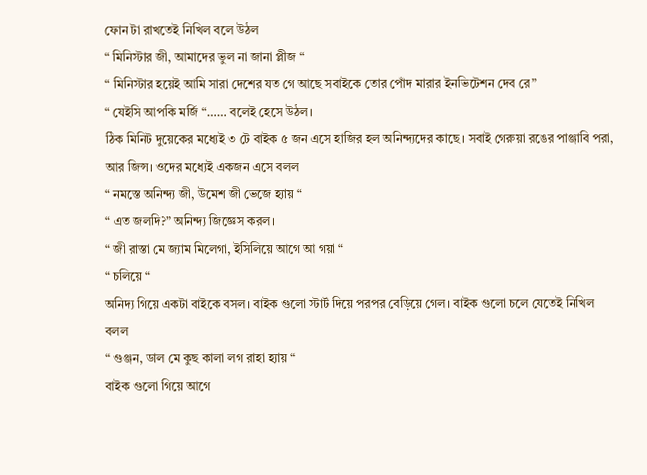ফোন টা রাখতেই নিখিল বলে উঠল
“ মিনিস্টার জী, আমাদের ভুল না জানা প্লীজ “
“ মিনিস্টার হয়েই আমি সারা দেশের যত গে আছে সবাইকে তোর পোঁদ মারার ইনভিটেশন দেব রে”
“ যেইসি আপকি মর্জি “…… বলেই হেসে উঠল।
ঠিক মিনিট দুয়েকের মধ্যেই ৩ টে বাইক ৫ জন এসে হাজির হল অনিন্দ্যদের কাছে। সবাই গেরুয়া রঙের পাঞ্জাবি পরা, আর জিন্স। ওদের মধ্যেই একজন এসে বলল
“ নমস্তে অনিন্দ্য জী, উমেশ জী ভেজে হ্যায় “
“ এত জলদি?” অনিন্দ্য জিজ্ঞেস করল।
“ জী রাস্তা মে জ্যাম মিলেগা, ইসিলিয়ে আগে আ গয়া “
“ চলিয়ে “
অনিদ্য গিয়ে একটা বাইকে বসল। বাইক গুলো স্টার্ট দিয়ে পরপর বেড়িয়ে গেল। বাইক গুলো চলে যেতেই নিখিল বলল
“ গুঞ্জন, ডাল মে কুছ কালা লগ রাহা হ্যায় “
বাইক গুলো গিয়ে আগে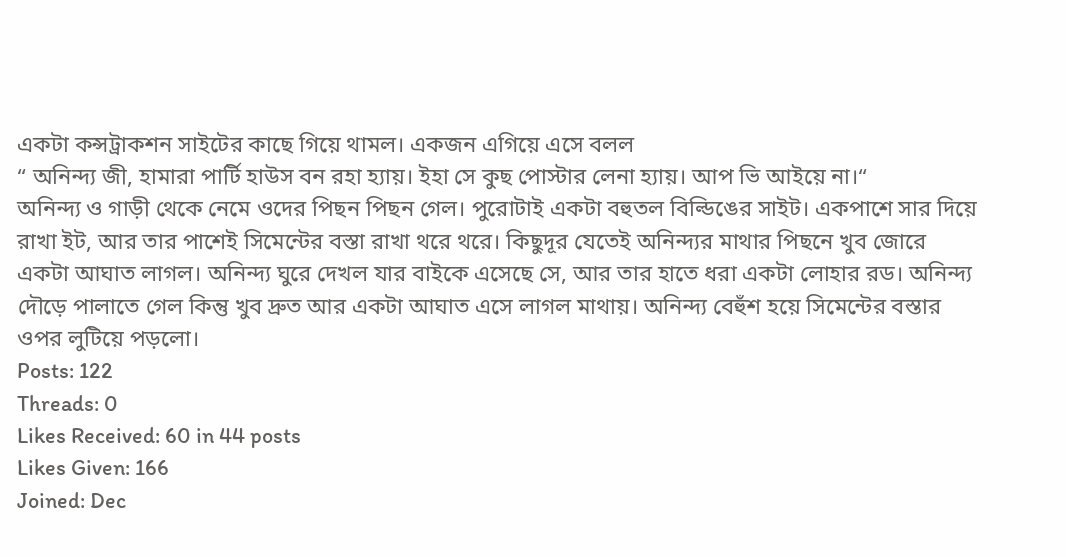একটা কন্সট্রাকশন সাইটের কাছে গিয়ে থামল। একজন এগিয়ে এসে বলল
“ অনিন্দ্য জী, হামারা পার্টি হাউস বন রহা হ্যায়। ইহা সে কুছ পোস্টার লেনা হ্যায়। আপ ভি আইয়ে না।“
অনিন্দ্য ও গাড়ী থেকে নেমে ওদের পিছন পিছন গেল। পুরোটাই একটা বহুতল বিল্ডিঙের সাইট। একপাশে সার দিয়ে রাখা ইট, আর তার পাশেই সিমেন্টের বস্তা রাখা থরে থরে। কিছুদূর যেতেই অনিন্দ্যর মাথার পিছনে খুব জোরে একটা আঘাত লাগল। অনিন্দ্য ঘুরে দেখল যার বাইকে এসেছে সে, আর তার হাতে ধরা একটা লোহার রড। অনিন্দ্য দৌড়ে পালাতে গেল কিন্তু খুব দ্রুত আর একটা আঘাত এসে লাগল মাথায়। অনিন্দ্য বেহুঁশ হয়ে সিমেন্টের বস্তার ওপর লুটিয়ে পড়লো।
Posts: 122
Threads: 0
Likes Received: 60 in 44 posts
Likes Given: 166
Joined: Dec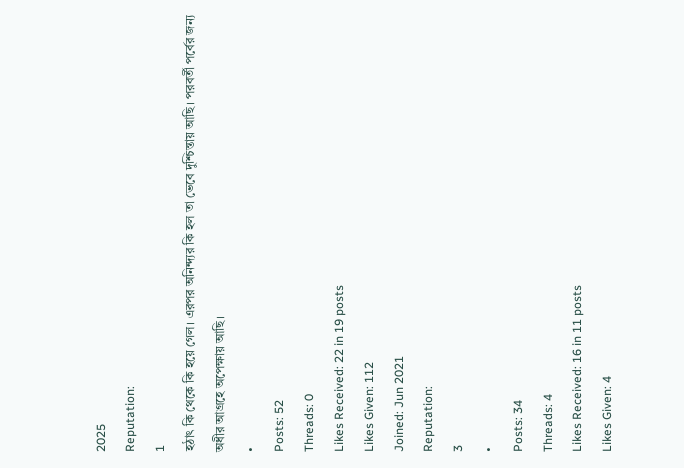2025
Reputation:
1
হঠাৎ কি থেকে কি হয়ে গেল। এরপর অনিন্দ্যর কি হল তা ভেবে দুশ্চিন্তায় আছি। পরবর্তী পর্বের জন্য অধীর আগ্রহে অপেক্ষায় আছি।
•
Posts: 52
Threads: 0
Likes Received: 22 in 19 posts
Likes Given: 112
Joined: Jun 2021
Reputation:
3
•
Posts: 34
Threads: 4
Likes Received: 16 in 11 posts
Likes Given: 4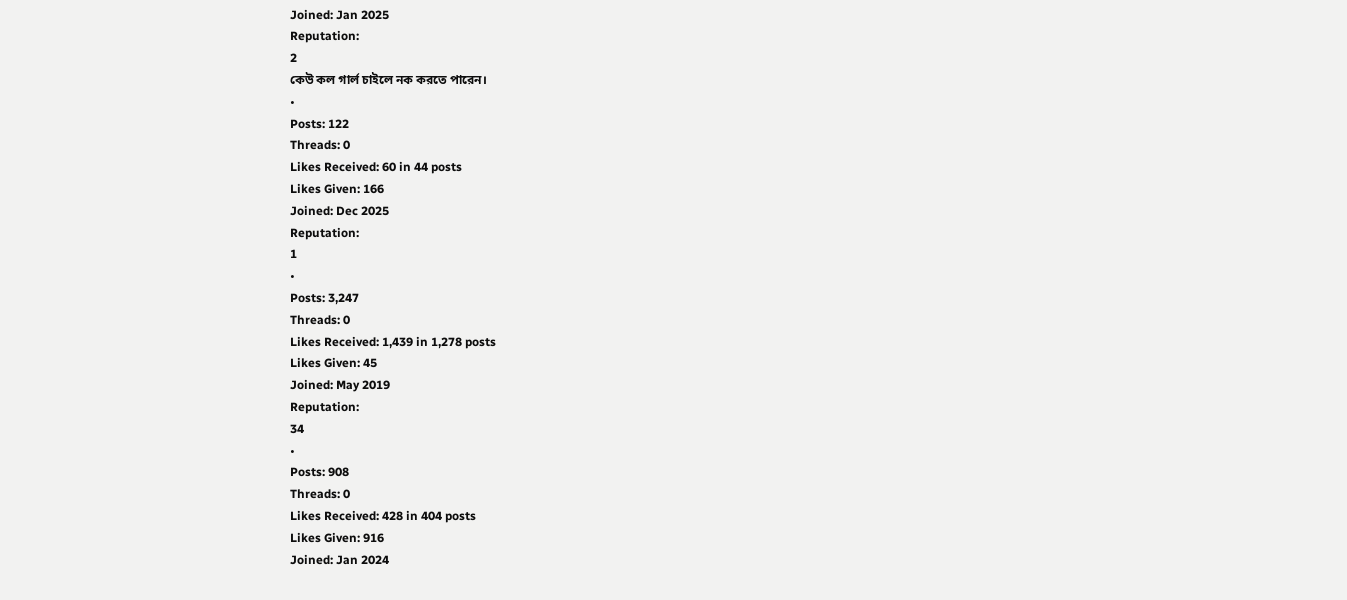Joined: Jan 2025
Reputation:
2
কেউ কল গার্ল চাইলে নক করতে পারেন।
•
Posts: 122
Threads: 0
Likes Received: 60 in 44 posts
Likes Given: 166
Joined: Dec 2025
Reputation:
1
•
Posts: 3,247
Threads: 0
Likes Received: 1,439 in 1,278 posts
Likes Given: 45
Joined: May 2019
Reputation:
34
•
Posts: 908
Threads: 0
Likes Received: 428 in 404 posts
Likes Given: 916
Joined: Jan 2024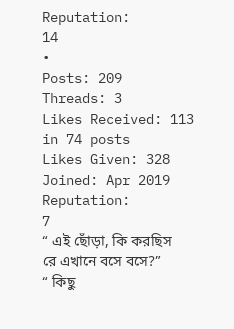Reputation:
14
•
Posts: 209
Threads: 3
Likes Received: 113 in 74 posts
Likes Given: 328
Joined: Apr 2019
Reputation:
7
“ এই ছোঁড়া, কি করছিস রে এখানে বসে বসে?”
“ কিছু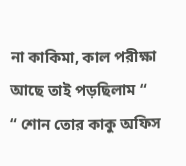না কাকিমা, কাল পরীক্ষা আছে তাই পড়ছিলাম “
“ শোন তোর কাকু অফিস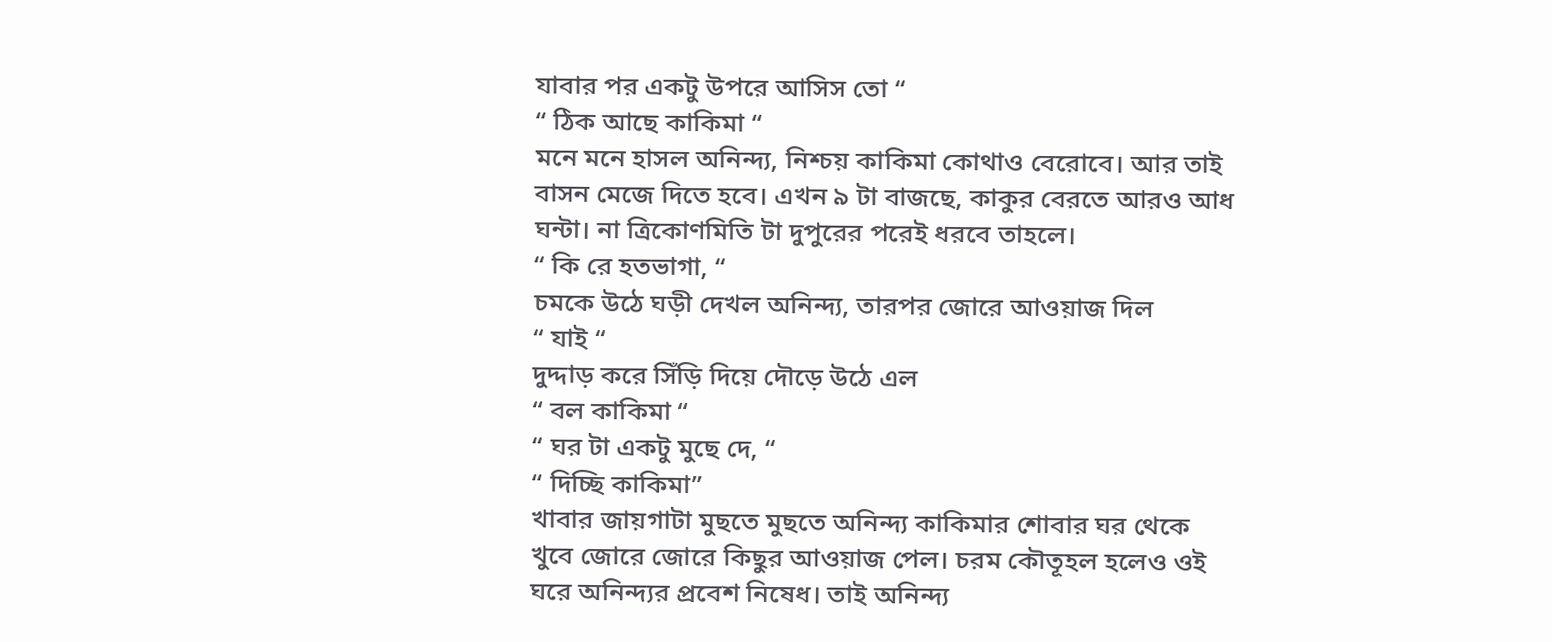যাবার পর একটু উপরে আসিস তো “
“ ঠিক আছে কাকিমা “
মনে মনে হাসল অনিন্দ্য, নিশ্চয় কাকিমা কোথাও বেরোবে। আর তাই বাসন মেজে দিতে হবে। এখন ৯ টা বাজছে, কাকুর বেরতে আরও আধ ঘন্টা। না ত্রিকোণমিতি টা দুপুরের পরেই ধরবে তাহলে।
“ কি রে হতভাগা, “
চমকে উঠে ঘড়ী দেখল অনিন্দ্য, তারপর জোরে আওয়াজ দিল
“ যাই “
দুদ্দাড় করে সিঁড়ি দিয়ে দৌড়ে উঠে এল
“ বল কাকিমা “
“ ঘর টা একটু মুছে দে, “
“ দিচ্ছি কাকিমা”
খাবার জায়গাটা মুছতে মুছতে অনিন্দ্য কাকিমার শোবার ঘর থেকে খুবে জোরে জোরে কিছুর আওয়াজ পেল। চরম কৌতূহল হলেও ওই ঘরে অনিন্দ্যর প্রবেশ নিষেধ। তাই অনিন্দ্য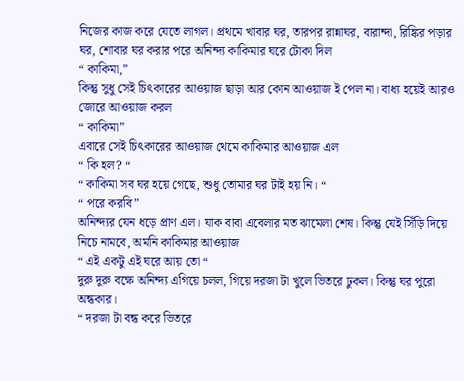নিজের কাজ করে যেতে লাগল। প্রথমে খাবার ঘর, তারপর রান্নাঘর, বারান্দা, রিঙ্কির পড়ার ঘর, শোবার ঘর করার পরে অনিন্দ্য কাকিমার ঘরে টোকা দিল
“ কাকিমা,”
কিন্তু সুধু সেই চিৎকারের আওয়াজ ছাড়া আর কোন আওয়াজ ই পেল না। বাধ্য হয়েই আরও জোরে আওয়াজ করল
“ কাকিমা”
এবারে সেই চিৎকারের আওয়াজ থেমে কাকিমার আওয়াজ এল
“ কি হল? “
“ কাকিমা সব ঘর হয়ে গেছে, শুধু তোমার ঘর টাই হয় নি। “
“ পরে করবি”
অনিন্দ্যর যেন ধড়ে প্রাণ এল। যাক বাবা এবেলার মত ঝামেলা শেষ। কিন্তু যেই সিঁড়ি দিয়ে নিচে নামবে, অমনি কাকিমার আওয়াজ
“ এই একটু এই ঘরে আয় তো “
দুরু দুরু বক্ষে অনিন্দ্য এগিয়ে চলল, গিয়ে দরজা টা খুলে ভিতরে ঢুকল। কিন্তু ঘর পুরো অন্ধকার।
“ দরজা টা বন্ধ করে ভিতরে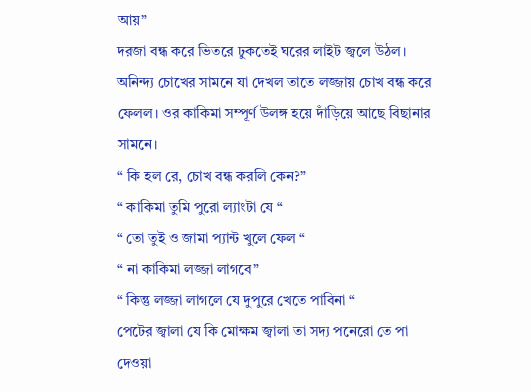আয়”
দরজা বন্ধ করে ভিতরে ঢুকতেই ঘরের লাইট জ্বলে উঠল। অনিন্দ্য চোখের সামনে যা দেখল তাতে লজ্জায় চোখ বন্ধ করে ফেলল। ওর কাকিমা সম্পূর্ণ উলঙ্গ হয়ে দাঁড়িয়ে আছে বিছানার সামনে।
“ কি হল রে, চোখ বন্ধ করলি কেন?”
“ কাকিমা তুমি পুরো ল্যাংটা যে “
“ তো তুই ও জামা প্যান্ট খুলে ফেল “
“ না কাকিমা লজ্জা লাগবে”
“ কিন্তু লজ্জা লাগলে যে দুপুরে খেতে পাবিনা “
পেটের জ্বালা যে কি মোক্ষম জ্বালা তা সদ্য পনেরো তে পা দেওয়া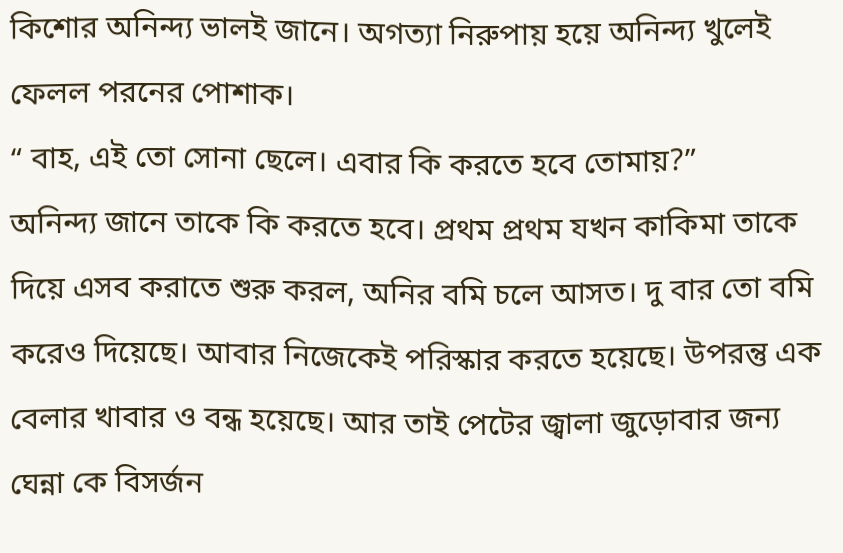কিশোর অনিন্দ্য ভালই জানে। অগত্যা নিরুপায় হয়ে অনিন্দ্য খুলেই ফেলল পরনের পোশাক।
“ বাহ, এই তো সোনা ছেলে। এবার কি করতে হবে তোমায়?”
অনিন্দ্য জানে তাকে কি করতে হবে। প্রথম প্রথম যখন কাকিমা তাকে দিয়ে এসব করাতে শুরু করল, অনির বমি চলে আসত। দু বার তো বমি করেও দিয়েছে। আবার নিজেকেই পরিস্কার করতে হয়েছে। উপরন্তু এক বেলার খাবার ও বন্ধ হয়েছে। আর তাই পেটের জ্বালা জুড়োবার জন্য ঘেন্না কে বিসর্জন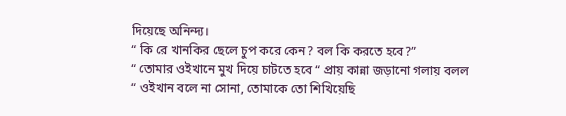দিয়েছে অনিন্দ্য।
“ কি রে খানকির ছেলে চুপ করে কেন? বল কি করতে হবে?”
“ তোমার ওইখানে মুখ দিয়ে চাটতে হবে “ প্রায় কান্না জড়ানো গলায় বলল
“ ওইখান বলে না সোনা, তোমাকে তো শিখিয়েছি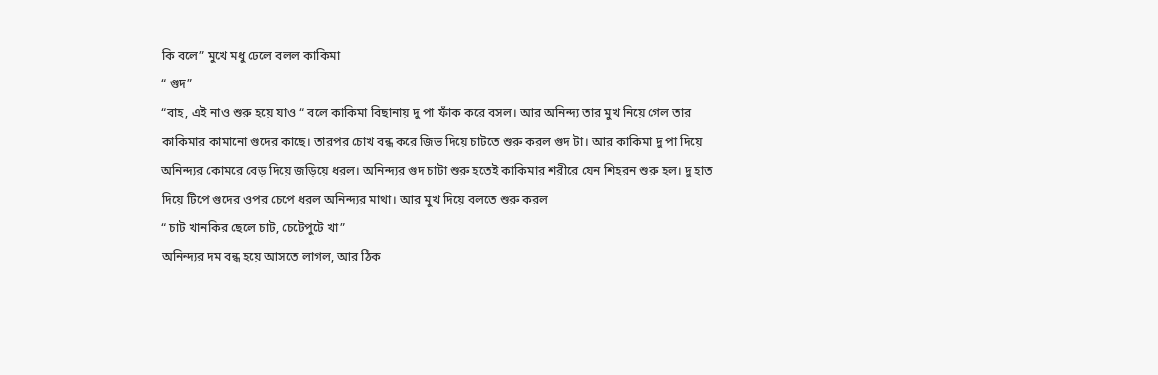কি বলে” মুখে মধু ঢেলে বলল কাকিমা
“ গুদ”
“বাহ, এই নাও শুরু হয়ে যাও “ বলে কাকিমা বিছানায় দু পা ফাঁক করে বসল। আর অনিন্দ্য তার মুখ নিয়ে গেল তার কাকিমার কামানো গুদের কাছে। তারপর চোখ বন্ধ করে জিভ দিয়ে চাটতে শুরু করল গুদ টা। আর কাকিমা দু পা দিয়ে অনিন্দ্যর কোমরে বেড় দিয়ে জড়িয়ে ধরল। অনিন্দ্যর গুদ চাটা শুরু হতেই কাকিমার শরীরে যেন শিহরন শুরু হল। দু হাত দিয়ে টিপে গুদের ওপর চেপে ধরল অনিন্দ্যর মাথা। আর মুখ দিয়ে বলতে শুরু করল
“ চাট খানকির ছেলে চাট, চেটেপুটে খা”
অনিন্দ্যর দম বন্ধ হয়ে আসতে লাগল, আর ঠিক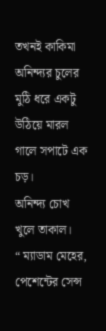তখনই কাকিমা অনিন্দ্যর চুলের মুঠি ধরে একটু উঠিয়ে মারল গালে সপাটে এক চড়।
অনিন্দ্য চোখ খুলে তাকাল।
“ ম্যাডাম মেহের, পেশেন্টের সেন্স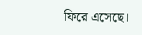ফিরে এসেছে।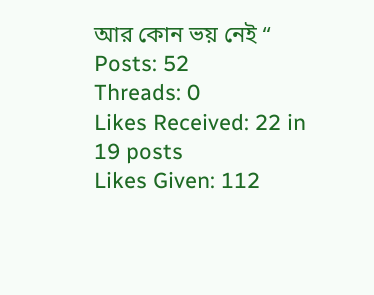আর কোন ভয় নেই “
Posts: 52
Threads: 0
Likes Received: 22 in 19 posts
Likes Given: 112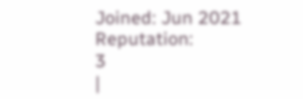Joined: Jun 2021
Reputation:
3
|